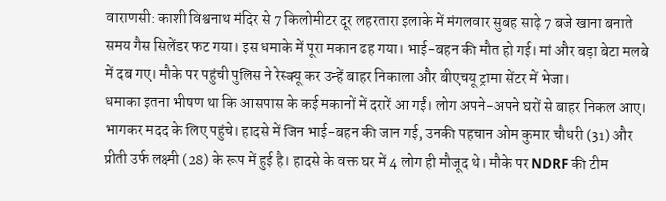वाराणसी: काशी विश्वनाथ मंदिर से 7 किलोमीटर दूर लहरतारा इलाके में मंगलवार सुबह साढ़े 7 बजे खाना बनाते समय गैस सिलेंडर फट गया। इस धमाके में पूरा मकान ढह गया। भाई-बहन की मौत हो गई। मां और बड़ा बेटा मलबे में दब गए। मौके पर पहुंची पुलिस ने रेस्क्यू कर उन्हें बाहर निकाला और बीएचयू ट्रामा सेंटर में भेजा।
धमाका इतना भीषण था कि आसपास के कई मकानों में दरारें आ गईं। लोग अपने-अपने घरों से बाहर निकल आए। भागकर मदद के लिए पहुंचे। हादसे में जिन भाई-बहन की जान गई, उनकी पहचान ओम कुमार चौधरी (31) और प्रीती उर्फ लक्ष्मी (28) के रूप में हुई है। हादसे के वक्त घर में 4 लोग ही मौजूद थे। मौके पर NDRF की टीम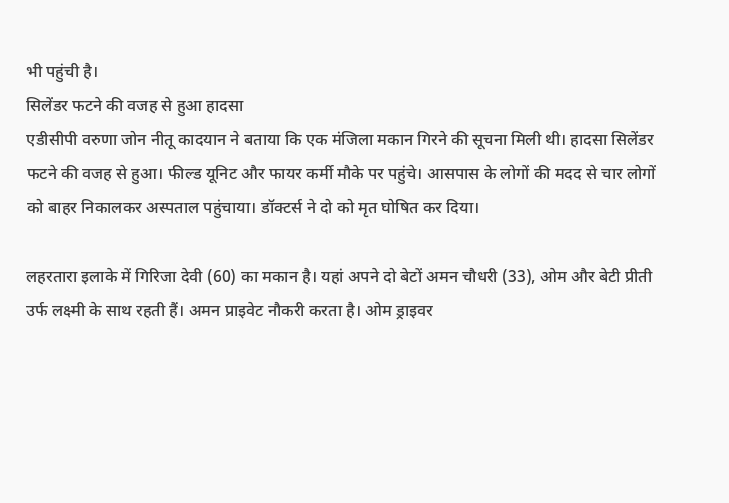भी पहुंची है।
सिलेंडर फटने की वजह से हुआ हादसा
एडीसीपी वरुणा जोन नीतू कादयान ने बताया कि एक मंजिला मकान गिरने की सूचना मिली थी। हादसा सिलेंडर फटने की वजह से हुआ। फील्ड यूनिट और फायर कर्मी मौके पर पहुंचे। आसपास के लोगों की मदद से चार लोगों को बाहर निकालकर अस्पताल पहुंचाया। डॉक्टर्स ने दो को मृत घोषित कर दिया।

लहरतारा इलाके में गिरिजा देवी (60) का मकान है। यहां अपने दो बेटों अमन चौधरी (33), ओम और बेटी प्रीती उर्फ लक्ष्मी के साथ रहती हैं। अमन प्राइवेट नौकरी करता है। ओम ड्राइवर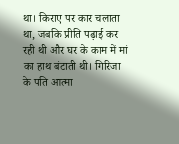था। किराए पर कार चलाता था, जबकि प्रीति पढ़ाई कर रही थी और घर के काम में मां का हाथ बंटाती थी। गिरिजा के पति आत्मा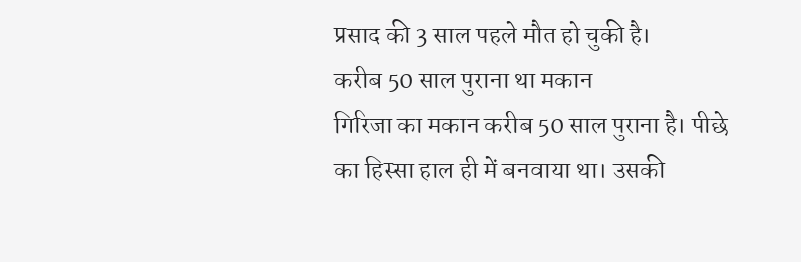प्रसाद की 3 साल पहले मौत हो चुकी है।
करीब 50 साल पुराना था मकान
गिरिजा का मकान करीब 50 साल पुराना है। पीछे का हिस्सा हाल ही में बनवाया था। उसकी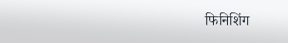फिनिशिंग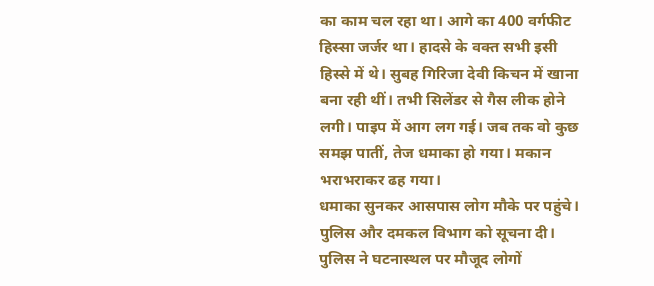का काम चल रहा था। आगे का 400 वर्गफीट हिस्सा जर्जर था। हादसे के वक्त सभी इसी हिस्से में थे। सुबह गिरिजा देवी किचन में खाना बना रही थीं। तभी सिलेंडर से गैस लीक होने लगी। पाइप में आग लग गई। जब तक वो कुछ समझ पातीं, तेज धमाका हो गया। मकान भराभराकर ढह गया।
धमाका सुनकर आसपास लोग मौके पर पहुंचे। पुलिस और दमकल विभाग को सूचना दी। पुलिस ने घटनास्थल पर मौजूद लोगों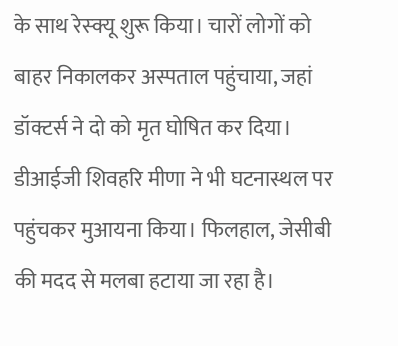के साथ रेस्क्यू शुरू किया। चारों लोगों को बाहर निकालकर अस्पताल पहुंचाया, जहां डॉक्टर्स ने दो को मृत घोषित कर दिया। डीआईजी शिवहरि मीणा ने भी घटनास्थल पर पहुंचकर मुआयना किया। फिलहाल, जेसीबी की मदद से मलबा हटाया जा रहा है।